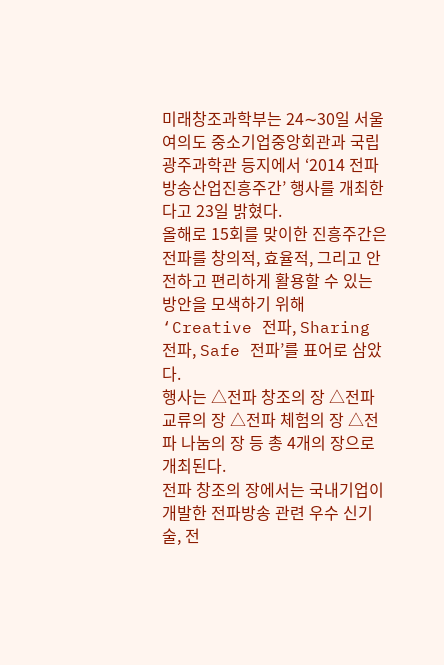미래창조과학부는 24∼30일 서울 여의도 중소기업중앙회관과 국립광주과학관 등지에서 ‘2014 전파방송산업진흥주간’ 행사를 개최한다고 23일 밝혔다.
올해로 15회를 맞이한 진흥주간은 전파를 창의적, 효율적, 그리고 안전하고 편리하게 활용할 수 있는 방안을 모색하기 위해 ‘Creative 전파, Sharing 전파, Safe 전파’를 표어로 삼았다.
행사는 △전파 창조의 장 △전파 교류의 장 △전파 체험의 장 △전파 나눔의 장 등 총 4개의 장으로 개최된다.
전파 창조의 장에서는 국내기업이 개발한 전파방송 관련 우수 신기술, 전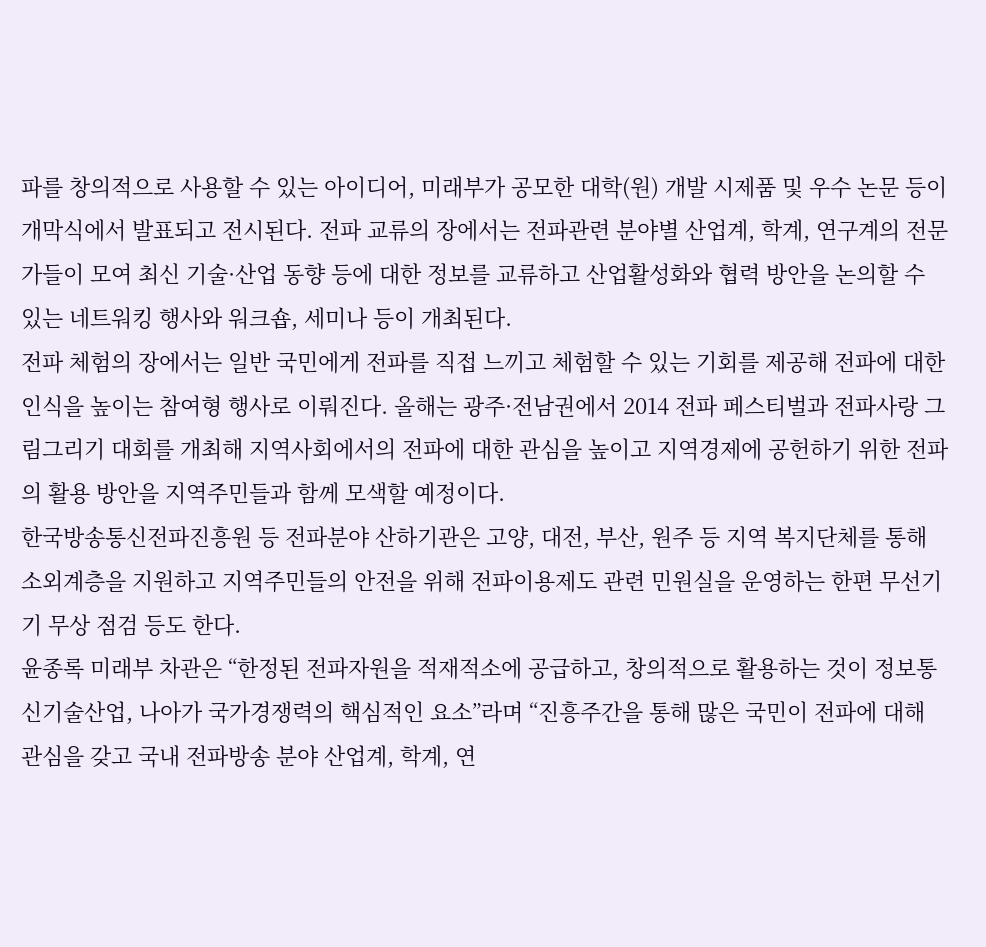파를 창의적으로 사용할 수 있는 아이디어, 미래부가 공모한 대학(원) 개발 시제품 및 우수 논문 등이 개막식에서 발표되고 전시된다. 전파 교류의 장에서는 전파관련 분야별 산업계, 학계, 연구계의 전문가들이 모여 최신 기술·산업 동향 등에 대한 정보를 교류하고 산업활성화와 협력 방안을 논의할 수 있는 네트워킹 행사와 워크숍, 세미나 등이 개최된다.
전파 체험의 장에서는 일반 국민에게 전파를 직접 느끼고 체험할 수 있는 기회를 제공해 전파에 대한 인식을 높이는 참여형 행사로 이뤄진다. 올해는 광주·전남권에서 2014 전파 페스티벌과 전파사랑 그림그리기 대회를 개최해 지역사회에서의 전파에 대한 관심을 높이고 지역경제에 공헌하기 위한 전파의 활용 방안을 지역주민들과 함께 모색할 예정이다.
한국방송통신전파진흥원 등 전파분야 산하기관은 고양, 대전, 부산, 원주 등 지역 복지단체를 통해 소외계층을 지원하고 지역주민들의 안전을 위해 전파이용제도 관련 민원실을 운영하는 한편 무선기기 무상 점검 등도 한다.
윤종록 미래부 차관은 “한정된 전파자원을 적재적소에 공급하고, 창의적으로 활용하는 것이 정보통신기술산업, 나아가 국가경쟁력의 핵심적인 요소”라며 “진흥주간을 통해 많은 국민이 전파에 대해 관심을 갖고 국내 전파방송 분야 산업계, 학계, 연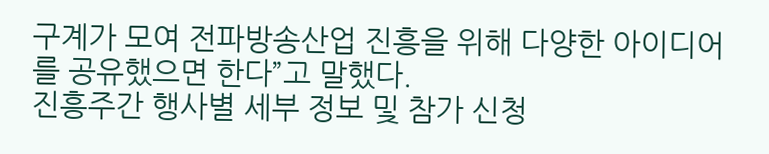구계가 모여 전파방송산업 진흥을 위해 다양한 아이디어를 공유했으면 한다”고 말했다.
진흥주간 행사별 세부 정보 및 참가 신청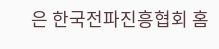은 한국전파진흥협회 홈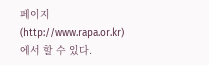페이지(http://www.rapa.or.kr)에서 할 수 있다.